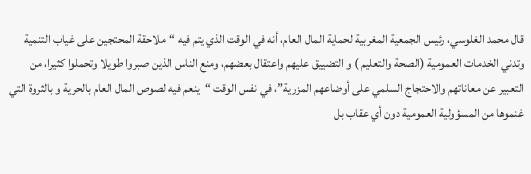قال محمد الغلوسي، رئيس الجمعية المغربية لحماية المال العام، أنه في الوقت الذي يتم فيه “ملاحقة المحتجين على غياب التنمية وتدني الخدمات العمومية (الصحة والتعليم ) و التضييق عليهم واعتقال بعضهم، ومنع الناس الذين صبروا طويلا وتحملوا كثيرا، من التعبير عن معاناتهم والاحتجاج السلمي على أوضاعهم المزرية”، في نفس الوقت “ينعم فيه لصوص المال العام بالحرية و بالثروة التي غنموها من المسؤولية العمومية دون أي عقاب بل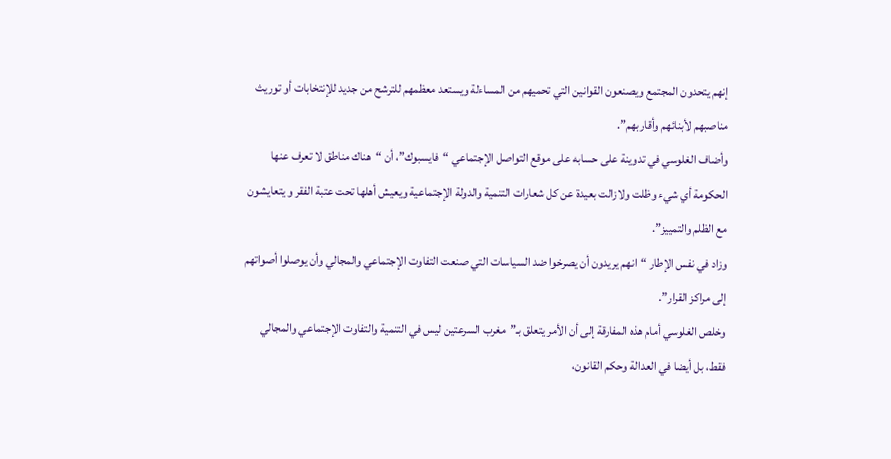إنهم يتحدون المجتمع ويصنعون القوانين التي تحميهم من المساءلة ويستعد معظمهم للترشح من جديد للإنتخابات أو توريث مناصبهم لأبنائهم وأقاربهم”.
وأضاف الغلوسي في تدوينة على حسابه على موقع التواصل الإجتماعي “فايسبوك”، أن “هناك مناطق لا تعرف عنها الحكومة أي شيء وظلت ولازالت بعيدة عن كل شعارات التنمية والدولة الإجتماعية ويعيش أهلها تحت عتبة الفقر و يتعايشون مع الظلم والتمييز”.
وزاد في نفس الإطار “انهم يريدون أن يصرخوا ضد السياسات التي صنعت التفاوت الإجتماعي والمجالي وأن يوصلوا أصواتهم إلى مراكز القرار”.
وخلص الغلوسي أمام هذه المفارقة إلى أن الأمر يتعلق بـ”مغرب السرعتين ليس في التنمية والتفاوت الإجتماعي والمجالي فقط، بل أيضا في العدالة وحكم القانون،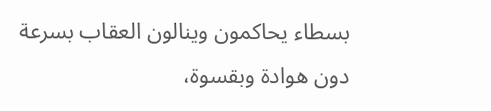بسطاء يحاكمون وينالون العقاب بسرعة دون هوادة وبقسوة،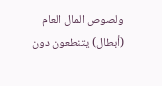ولصوص المال العام (أبطال) يتنطعون دون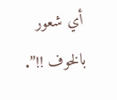أي شعور بالخوف !!”.